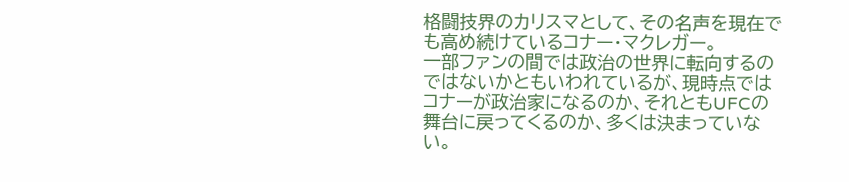格闘技界のカリスマとして、その名声を現在でも高め続けているコナー・マクレガー。
一部ファンの間では政治の世界に転向するのではないかともいわれているが、現時点ではコナーが政治家になるのか、それともUFCの舞台に戻ってくるのか、多くは決まっていない。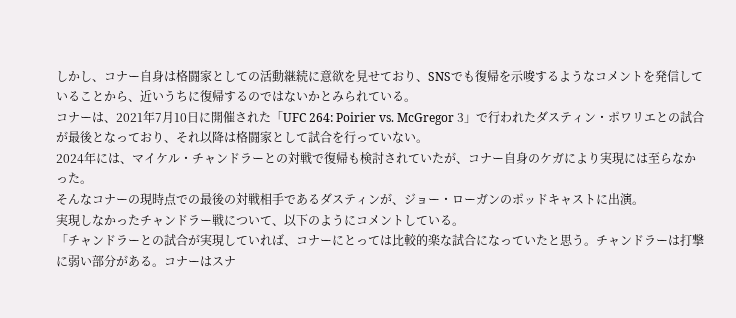しかし、コナー自身は格闘家としての活動継続に意欲を見せており、SNSでも復帰を示唆するようなコメントを発信していることから、近いうちに復帰するのではないかとみられている。
コナーは、2021年7月10日に開催された「UFC 264: Poirier vs. McGregor 3」で行われたダスティン・ポワリエとの試合が最後となっており、それ以降は格闘家として試合を行っていない。
2024年には、マイケル・チャンドラーとの対戦で復帰も検討されていたが、コナー自身のケガにより実現には至らなかった。
そんなコナーの現時点での最後の対戦相手であるダスティンが、ジョー・ローガンのポッドキャストに出演。
実現しなかったチャンドラー戦について、以下のようにコメントしている。
「チャンドラーとの試合が実現していれば、コナーにとっては比較的楽な試合になっていたと思う。チャンドラーは打撃に弱い部分がある。コナーはスナ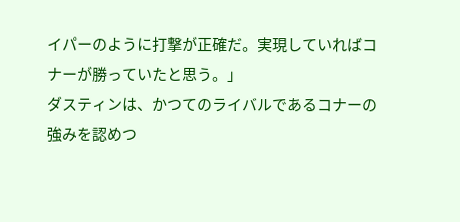イパーのように打撃が正確だ。実現していればコナーが勝っていたと思う。」
ダスティンは、かつてのライバルであるコナーの強みを認めつ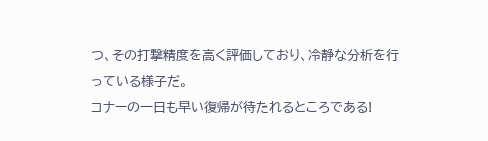つ、その打撃精度を高く評価しており、冷静な分析を行っている様子だ。
コナーの一日も早い復帰が待たれるところである!